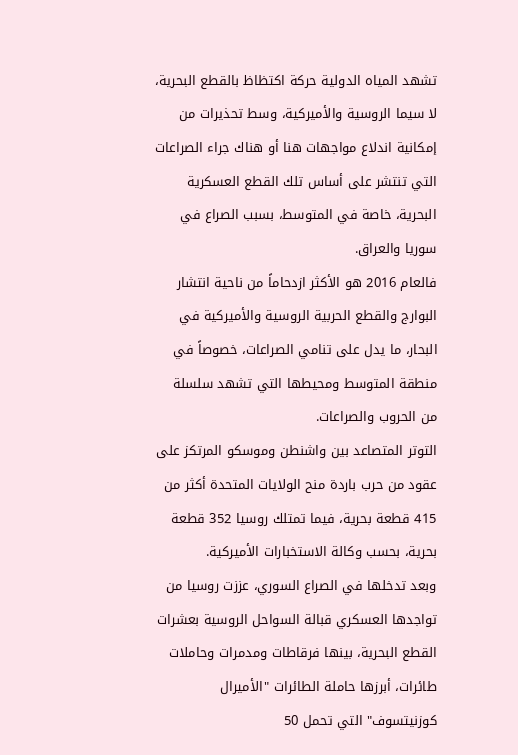تشهد المياه الدولية حركة اكتظاظ بالقطع البحرية، لا سيما الروسية والأميركية، وسط تحذيرات من إمكانية اندلاع مواجهات هنا أو هناك جراء الصراعات التي تنتشر على أساس تلك القطع العسكرية البحرية، خاصة في المتوسط، بسبب الصراع في سوريا والعراق.
فالعام 2016 هو الأكثر ازدحاماً من ناحية انتشار البوارج والقطع الحربية الروسية والأميركية في البحار، ما يدل على تنامي الصراعات، خصوصاً في منطقة المتوسط ومحيطها التي تشهد سلسلة من الحروب والصراعات.
التوتر المتصاعد بين واشنطن وموسكو المرتكز على عقود من حرب باردة منح الولايات المتحدة أكثر من 415 قطعة بحرية، فيما تمتلك روسيا 352 قطعة بحرية، بحسب وكالة الاستخبارات الأميركية.
وبعد تدخلها في الصراع السوري، عززت روسيا من تواجدها العسكري قبالة السواحل الروسية بعشرات القطع البحرية، بينها فرقاطات ومدمرات وحاملات طائرات، أبرزها حاملة الطائرات "الأميرال كوزنيتسوف" التي تحمل 50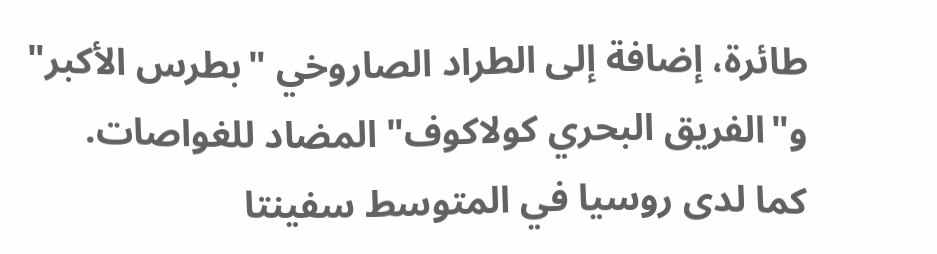طائرة، إضافة إلى الطراد الصاروخي "بطرس الأكبر" و"الفريق البحري كولاكوف" المضاد للغواصات.
كما لدى روسيا في المتوسط سفينتا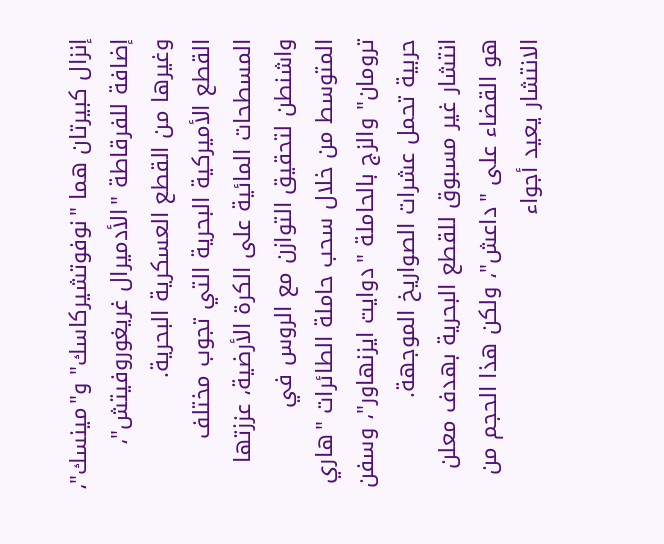إنزال كبيرتان هما "نوفوتشيركاسك" و"مينسك"، إضافة للفرقاطة "الأدميرال غريغوروفيتش"، وغيرها من القطع العسكرية البحرية.
القطع الأميركية البحرية التي تجوب مختلف المسطحات المائية على الكرة الأرضية، عززتها واشنطن لتحقيق التوازن مع الروس في المتوسط من خلال سحب حاملة الطائرات "هاري ترومان" والزج بالحاملة "دوايت ايزنهاور"، وسفن حربية تحمل عشرات الصواريخ الموجهة.
انتشار غير مسبوق للقطع البحرية بهدف معلن هو القضاء على "داعش"، ولكن هذا الحجم من الانتشار يعيد أجواء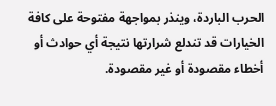الحرب الباردة، وينذر بمواجهة مفتوحة على كافة الخيارات قد تندلع شرارتها نتيجة أي حوادث أو أخطاء مقصودة أو غير مقصودة.